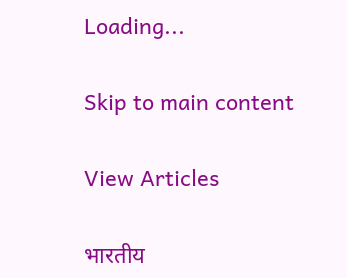Loading...

Skip to main content

View Articles

भारतीय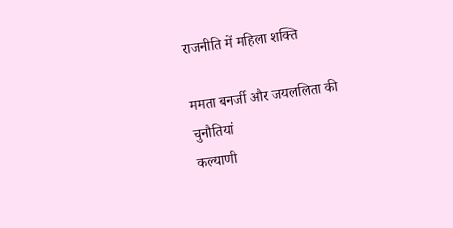राजनीति में महिला शक्ति

ममता बनर्जी और जयललिता की चुनौतियां
कल्याणी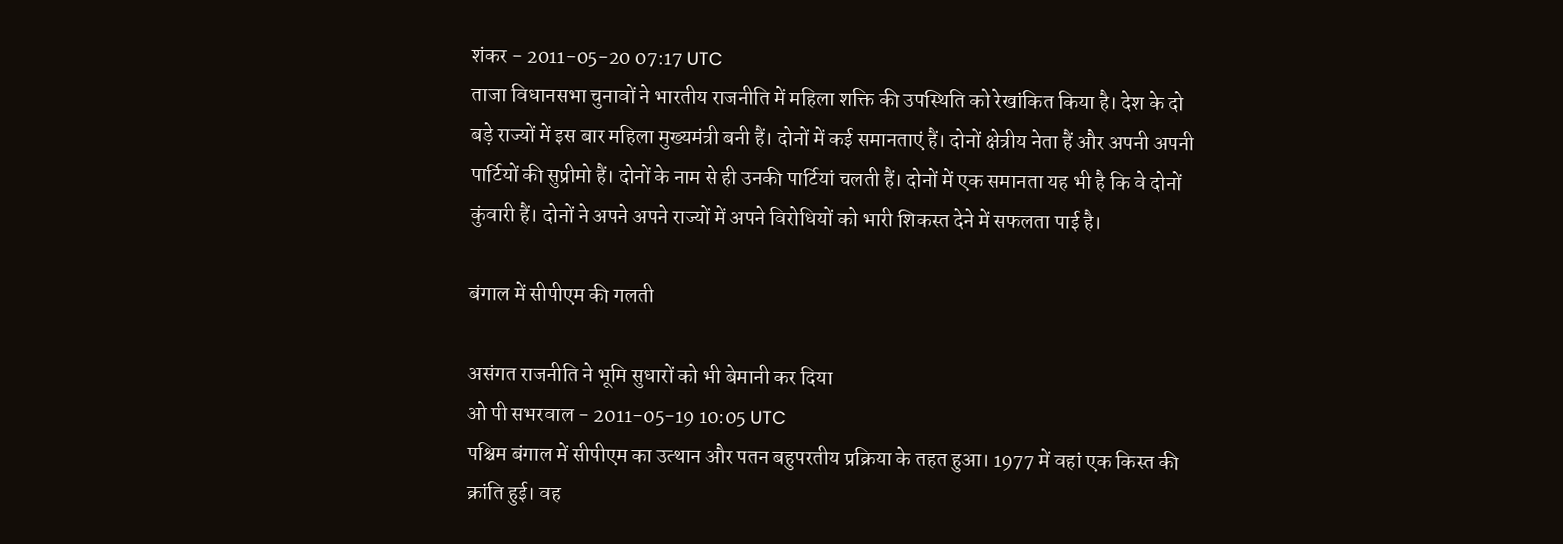शंकर - 2011-05-20 07:17 UTC
ताजा विधानसभा चुनावों ने भारतीय राजनीति में महिला शक्ति की उपस्थिति को रेखांकित किया है। देश के दो बड़े राज्यों में इस बार महिला मुख्यमंत्री बनी हैं। दोनों में कई समानताएं हैं। दोनों क्षेत्रीय नेता हैं और अपनी अपनी पार्टियों की सुप्रीमो हैं। दोनों के नाम से ही उनकी पार्टियां चलती हैं। दोनों में एक समानता यह भी है कि वे दोनों कुंवारी हैं। दोनों ने अपने अपने राज्यों में अपने विरोधियों को भारी शिकस्त देने में सफलता पाई है।

बंगाल में सीपीएम की गलती

असंगत राजनीति ने भूमि सुधारों को भी बेमानी कर दिया
ओ पी सभरवाल - 2011-05-19 10:05 UTC
पश्चिम बंगाल में सीपीएम का उत्थान और पतन बहुपरतीय प्रक्रिया के तहत हुआ। 1977 में वहां एक किस्त की क्रांति हुई। वह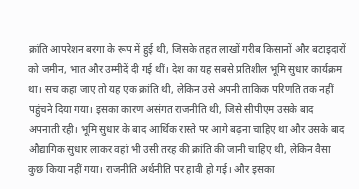क्रांति आपरेशन बरगा के रूप में हुई थी, जिसके तहत लाखों गरीब किसानों और बटाइदारों को जमीन, भात और उम्मीदें दी गई थीं। देश का यह सबसे प्रतिशील भूमि सुधार कार्यक्रम था। सच कहा जाए तो यह एक क्रांति थी, लेकिन उसे अपनी ताकिक परिणति तक नहीं पहुंचने दिया गया। इसका कारण असंगत राजनीति थी, जिसे सीपीएम उसके बाद अपनाती रही। भूमि सुधार के बाद आर्थिक रास्ते पर आगे बढ़ना चाहिए था और उसके बाद औद्यागिक सुधार लाकर वहां भी उसी तरह की क्रांति की जानी चाहिए थी, लेकिन वैसा कुछ किया नहीं गया। राजनीति अर्थनीति पर हावी हो गई। और इसका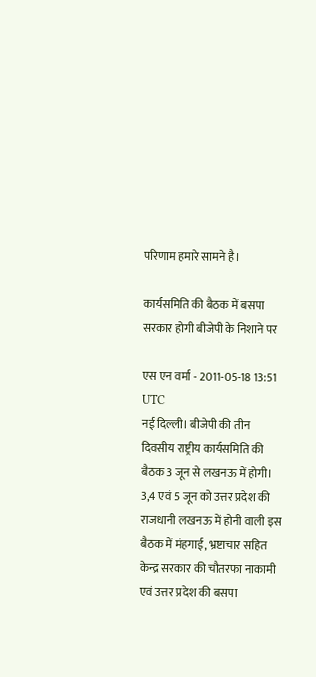परिणाम हमारे सामने है।

कार्यसमिति की बैठक में बसपा सरकार होगी बीजेपी के निशाने पर

एस एन वर्मा - 2011-05-18 13:51 UTC
नई दिल्ली। बीजेपी की तीन दिवसीय राष्ट्रीय कार्यसमिति की बैठक 3 जून से लखनऊ में होगी। 3,4 एवं 5 जून को उत्तर प्रदेश की राजधानी लखनऊ में होनी वाली इस बैठक में मंहगाई, भ्रष्टाचार सहित केन्द्र सरकार की चौतरफा नाकामी एवं उत्तर प्रदेश की बसपा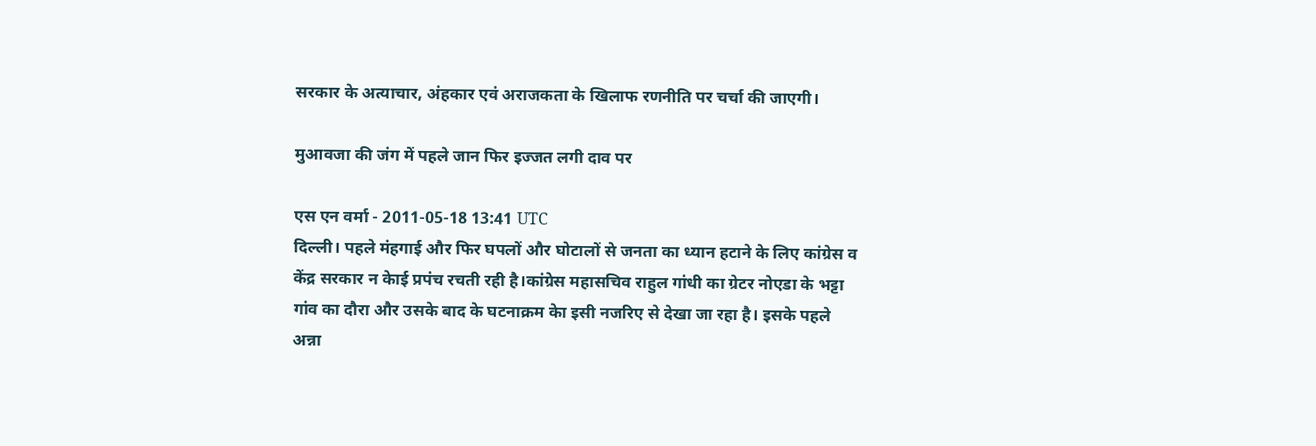सरकार के अत्याचार, अंहकार एवं अराजकता के खिलाफ रणनीति पर चर्चा की जाएगी।

मुआवजा की जंग में पहले जान फिर इज्जत लगी दाव पर

एस एन वर्मा - 2011-05-18 13:41 UTC
दिल्ली। पहले मंहगाई और फिर घपलों और घोटालों से जनता का ध्यान हटाने के लिए कांग्रेस व केंद्र सरकार न केाई प्रपंच रचती रही है।कांग्रेस महासचिव राहुल गांधी का ग्रेटर नोएडा के भट्टा गांव का दौरा और उसके बाद के घटनाक्रम केा इसी नजरिए से देखा जा रहा है। इसके पहले अन्ना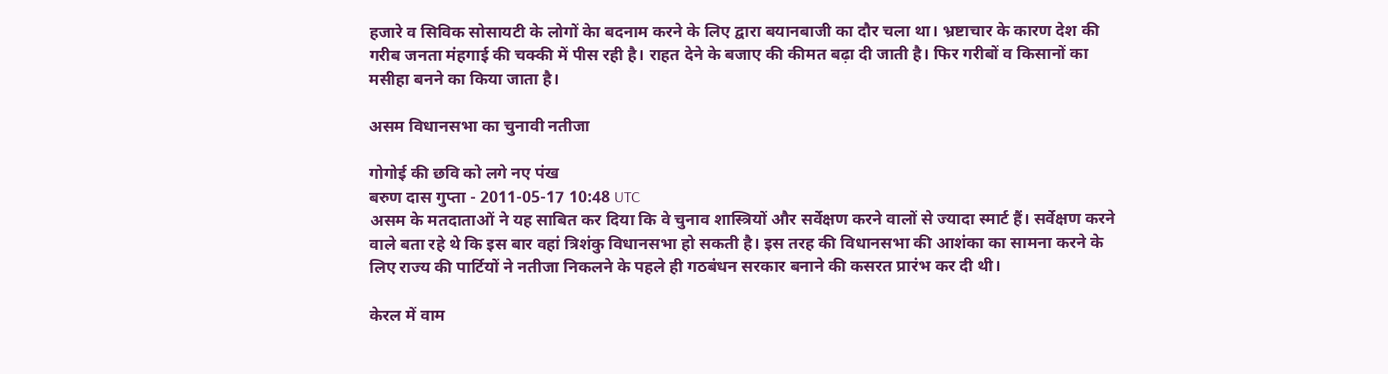हजारे व सिविक सोसायटी के लोगों केा बदनाम करने के लिए द्वारा बयानबाजी का दौर चला था। भ्रष्टाचार के कारण देश की गरीब जनता मंहगाई की चक्की में पीस रही है। राहत देने के बजाए की कीमत बढ़ा दी जाती है। फिर गरीबों व किसानों का मसीहा बनने का किया जाता है।

असम विधानसभा का चुनावी नतीजा

गोगोई की छवि को लगे नए पंख
बरुण दास गुप्ता - 2011-05-17 10:48 UTC
असम के मतदाताओं ने यह साबित कर दिया कि वे चुनाव शास्त्रियों और सर्वेक्षण करने वालों से ज्यादा स्मार्ट हैं। सर्वेक्षण करने वाले बता रहे थे कि इस बार वहां त्रिशंकु विधानसभा हो सकती है। इस तरह की विधानसभा की आशंका का सामना करने के लिए राज्य की पार्टियों ने नतीजा निकलने के पहले ही गठबंधन सरकार बनाने की कसरत प्रारंभ कर दी थी।

केरल में वाम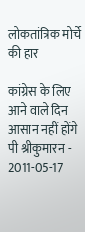लोकतांत्रिक मोर्चे की हार

कांग्रेस के लिए आने वाले दिन आसान नहीं होंगे
पी श्रीकुमारन - 2011-05-17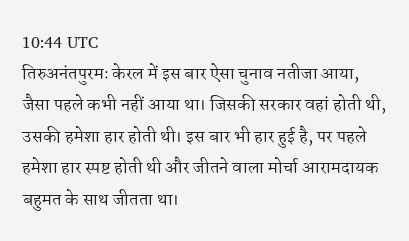10:44 UTC
तिरुअनंतपुरमः केरल में इस बार ऐसा चुनाव नतीजा आया, जैसा पहले कभी नहीं आया था। जिसकी सरकार वहां होती थी, उसकी हमेशा हार होती थी। इस बार भी हार हुई है, पर पहले हमेशा हार स्पष्ट होती थी और जीतने वाला मोर्चा आरामदायक बहुमत के साथ जीतता था।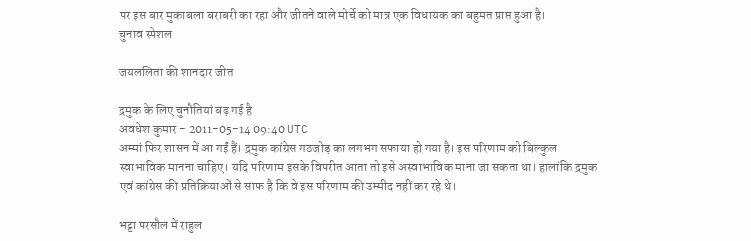पर इस बार मुकाबला बराबरी का रहा और जीतने वाले मोर्चे को मात्र एक विधायक का बहुमत प्राप्त हुआ है।
चुनाव स्पेशल

जयललिता की शानदार जीत

द्रमुक के लिए चुनौतियां बढ़ गई है
अवधेश कुमार - 2011-05-14 09:40 UTC
अम्मां फिर शासन में आ गईं हैं। द्रमुक कांग्रेस गठजोड़ का लगभग सफाया हो गया है। इस परिणाम को बिल्कुल स्वाभाविक मानना चाहिए। यदि परिणाम इसके विपरीत आता तो इसे अस्वाभाविक माना जा सकता था। हालांकि द्रमुक एवं कांग्रेस की प्रतिक्रियाओं से साफ है कि वे इस परिणाम की उम्मीद नहीं कर रहे थे।

भट्टा परसौल में राहुल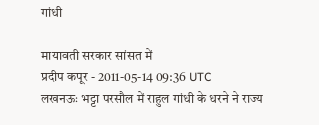गांधी

मायावती सरकार सांसत में
प्रदीप कपूर - 2011-05-14 09:36 UTC
लखनऊः भट्टा परसौल में राहुल गांधी के धरने ने राज्य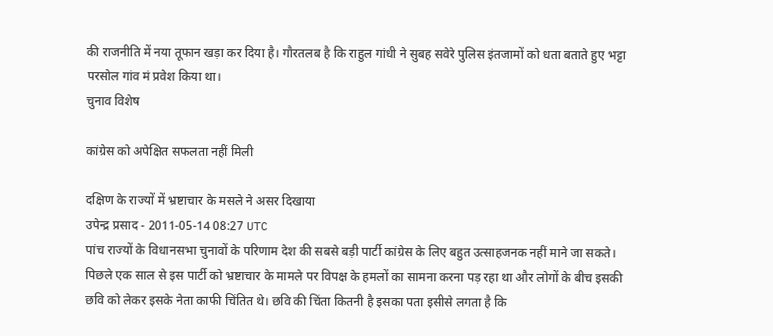की राजनीति में नया तूफान खड़ा कर दिया है। गौरतलब है कि राहुल गांधी ने सुबह सवेरे पुलिस इंतजामों को धता बताते हुए भट्टा परसोल गांव मं प्रवेश किया था।
चुनाव विशेष

कांग्रेस को अपेक्षित सफलता नहीं मिली

दक्षिण के राज्यों में भ्रष्टाचार के मसले ने असर दिखाया
उपेन्द्र प्रसाद - 2011-05-14 08:27 UTC
पांच राज्यों के विधानसभा चुनावों के परिणाम देश की सबसे बड़ी पार्टी कांग्रेस के लिए बहुत उत्साहजनक नहीं माने जा सकते। पिछले एक साल से इस पार्टी को भ्रष्टाचार के मामले पर विपक्ष के हमलों का सामना करना पड़ रहा था और लोगों के बीच इसकी छवि को लेकर इसके नेता काफी चिंतित थे। छवि की चिंता कितनी है इसका पता इसीसे लगता है कि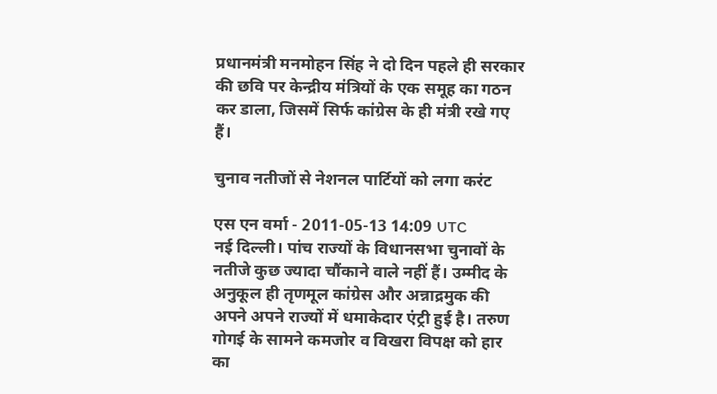प्रधानमंत्री मनमोहन सिंह ने दो दिन पहले ही सरकार की छवि पर केन्द्रीय मंत्रियों के एक समूह का गठन कर डाला, जिसमें सिर्फ कांग्रेस के ही मंत्री रखे गए हैं।

चुनाव नतीजों से नेशनल पार्टियों को लगा करंट

एस एन वर्मा - 2011-05-13 14:09 UTC
नई दिल्ली। पांच राज्यों के विधानसभा चुनावों के नतीजे कुछ ज्यादा चौंकाने वाले नहीं हैं। उम्मीद के अनुकूल ही तृणमूल कांग्रेस और अन्नाद्रमुक की अपने अपने राज्यों में धमाकेदार एंट्री हुई है। तरुण गोगई के सामने कमजोर व विखरा विपक्ष को हार का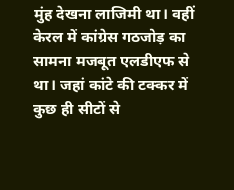मुंह देखना लाजिमी था। वहीं केरल में कांग्रेस गठजोड़ का सामना मजबूत एलडीएफ से था। जहां कांटे की टक्कर में कुछ ही सीटों से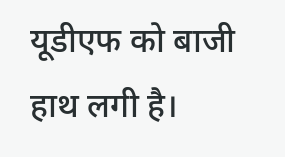यूडीएफ को बाजी हाथ लगी है।